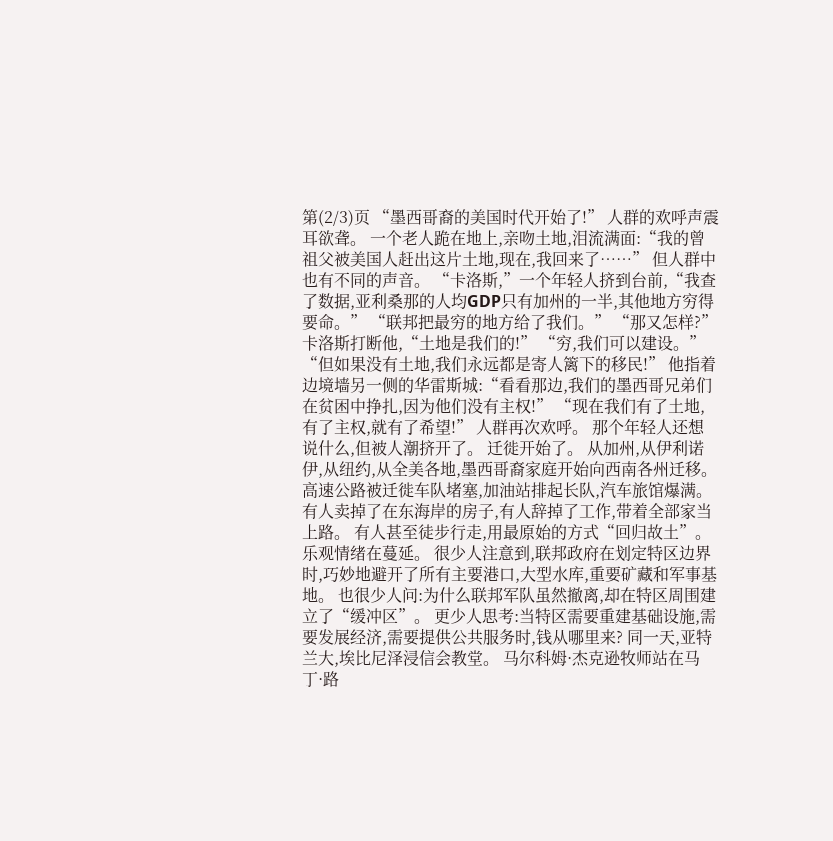第(2/3)页 “墨西哥裔的美国时代开始了!” 人群的欢呼声震耳欲聋。 一个老人跪在地上,亲吻土地,泪流满面:“我的曾祖父被美国人赶出这片土地,现在,我回来了……” 但人群中也有不同的声音。 “卡洛斯,”一个年轻人挤到台前,“我查了数据,亚利桑那的人均GDP只有加州的一半,其他地方穷得要命。” “联邦把最穷的地方给了我们。” “那又怎样?”卡洛斯打断他,“土地是我们的!” “穷,我们可以建设。” “但如果没有土地,我们永远都是寄人篱下的移民!” 他指着边境墙另一侧的华雷斯城:“看看那边,我们的墨西哥兄弟们在贫困中挣扎,因为他们没有主权!” “现在我们有了土地,有了主权,就有了希望!” 人群再次欢呼。 那个年轻人还想说什么,但被人潮挤开了。 迁徙开始了。 从加州,从伊利诺伊,从纽约,从全美各地,墨西哥裔家庭开始向西南各州迁移。 高速公路被迁徙车队堵塞,加油站排起长队,汽车旅馆爆满。 有人卖掉了在东海岸的房子,有人辞掉了工作,带着全部家当上路。 有人甚至徒步行走,用最原始的方式“回归故土”。 乐观情绪在蔓延。 很少人注意到,联邦政府在划定特区边界时,巧妙地避开了所有主要港口,大型水库,重要矿藏和军事基地。 也很少人问:为什么联邦军队虽然撤离,却在特区周围建立了“缓冲区”。 更少人思考:当特区需要重建基础设施,需要发展经济,需要提供公共服务时,钱从哪里来? 同一天,亚特兰大,埃比尼泽浸信会教堂。 马尔科姆·杰克逊牧师站在马丁·路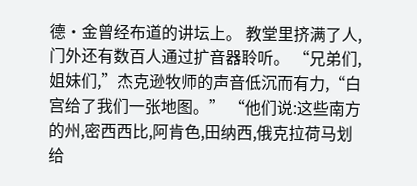德·金曾经布道的讲坛上。 教堂里挤满了人,门外还有数百人通过扩音器聆听。 “兄弟们,姐妹们,”杰克逊牧师的声音低沉而有力,“白宫给了我们一张地图。” “他们说:这些南方的州,密西西比,阿肯色,田纳西,俄克拉荷马划给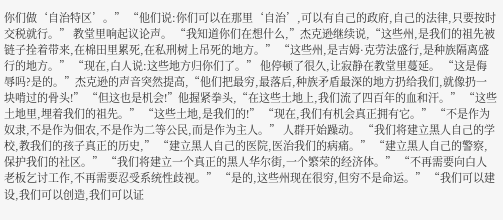你们做‘自治特区’。” “他们说:你们可以在那里‘自治’,可以有自己的政府,自己的法律,只要按时交税就行。” 教堂里响起议论声。 “我知道你们在想什么,”杰克逊继续说,“这些州,是我们的祖先被链子拴着带来,在棉田里累死,在私刑树上吊死的地方。” “这些州,是吉姆·克劳法盛行,是种族隔离盛行的地方。” “现在,白人说:这些地方归你们了。” 他停顿了很久,让寂静在教堂里蔓延。 “这是侮辱吗?是的。”杰克逊的声音突然提高,“他们把最穷,最落后,种族矛盾最深的地方扔给我们,就像扔一块啃过的骨头!” “但这也是机会!”他握紧拳头,“在这些土地上,我们流了四百年的血和汗。” “这些土地里,埋着我们的祖先。” “这些土地,是我们的!” “现在,我们有机会真正拥有它。” “不是作为奴隶,不是作为佃农,不是作为二等公民,而是作为主人。” 人群开始躁动。 “我们将建立黑人自己的学校,教我们的孩子真正的历史,” “建立黑人自己的医院,医治我们的病痛。” “建立黑人自己的警察,保护我们的社区。” “我们将建立一个真正的黑人华尔街,一个繁荣的经济体。” “不再需要向白人老板乞讨工作,不再需要忍受系统性歧视。” “是的,这些州现在很穷,但穷不是命运。” “我们可以建设,我们可以创造,我们可以证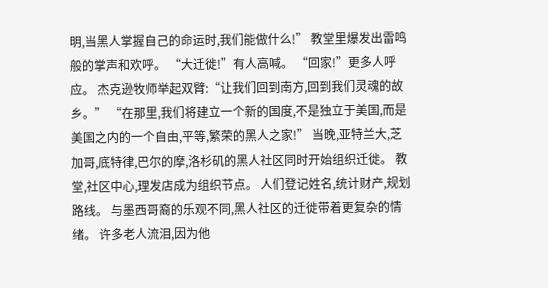明,当黑人掌握自己的命运时,我们能做什么!” 教堂里爆发出雷鸣般的掌声和欢呼。 “大迁徙!”有人高喊。 “回家!”更多人呼应。 杰克逊牧师举起双臂:“让我们回到南方,回到我们灵魂的故乡。” “在那里,我们将建立一个新的国度,不是独立于美国,而是美国之内的一个自由,平等,繁荣的黑人之家!” 当晚,亚特兰大,芝加哥,底特律,巴尔的摩,洛杉矶的黑人社区同时开始组织迁徙。 教堂,社区中心,理发店成为组织节点。 人们登记姓名,统计财产,规划路线。 与墨西哥裔的乐观不同,黑人社区的迁徙带着更复杂的情绪。 许多老人流泪,因为他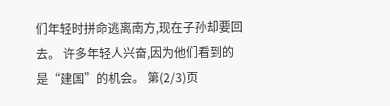们年轻时拼命逃离南方,现在子孙却要回去。 许多年轻人兴奋,因为他们看到的是“建国”的机会。 第(2/3)页